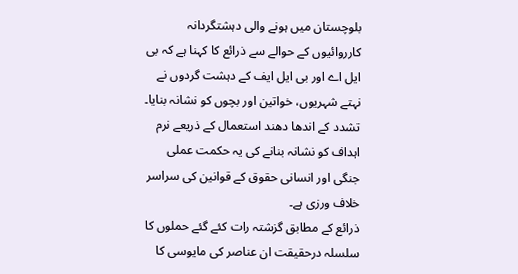بلوچستان میں ہونے والی دہشتگردانہ کارروائیوں کے حوالے سے ذرائع کا کہنا ہے کہ بی ایل اے اور بی ایل ایف کے دہشت گردوں نے نہتے شہریوں، خواتین اور بچوں کو نشانہ بنایا۔ تشدد کے اندھا دھند استعمال کے ذریعے نرم اہداف کو نشانہ بنانے کی یہ حکمت عملی جنگی اور انسانی حقوق کے قوانین کی سراسر خلاف ورزی ہے۔
ذرائع کے مطابق گزشتہ رات کئے گئے حملوں کا سلسلہ درحقیقت ان عناصر کی مایوسی کا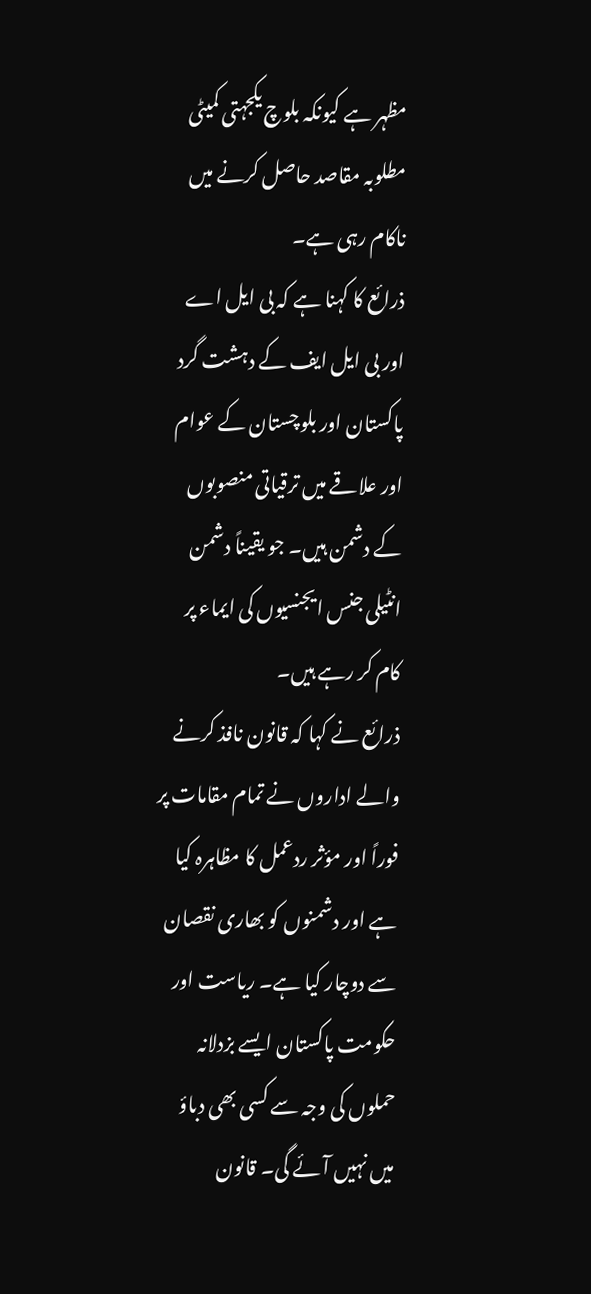مظہر ہے کیونکہ بلوچ یکجہتی کمیٹی مطلوبہ مقاصد حاصل کرنے میں ناکام رہی ہے۔
ذرائع کا کہنا ہے کہ بی ایل اے اور بی ایل ایف کے دہشت گرد پاکستان اور بلوچستان کے عوام اور علاقے میں ترقیاتی منصوبوں کے دشمن ہیں۔ جو یقیناً دشمن انٹیلی جنس ایجنسیوں کی ایماء پر کام کر رہے ہیں۔
ذرائع نے کہا کہ قانون نافذ کرنے والے اداروں نے تمام مقامات پر فوراً اور مؤثر ردعمل کا مظاہرہ کیا ہے اور دشمنوں کو بھاری نقصان سے دوچار کیا ہے۔ ریاست اور حکومت پاکستان ایسے بزدلانہ حملوں کی وجہ سے کسی بھی دباؤ میں نہیں آئے گی۔ قانون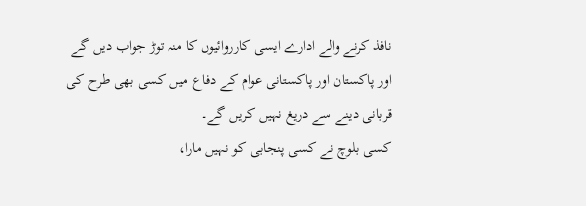نافذ کرنے والے ادارے ایسی کارروائیوں کا منہ توڑ جواب دیں گے اور پاکستان اور پاکستانی عوام کے دفاع میں کسی بھی طرح کی قربانی دینے سے دریغ نہیں کریں گے۔
کسی بلوچ نے کسی پنجابی کو نہیں مارا،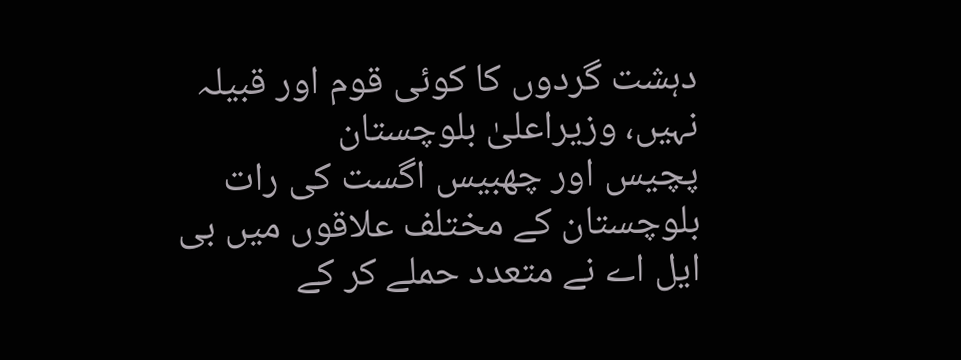دہشت گردوں کا کوئی قوم اور قبیلہ نہیں، وزیراعلیٰ بلوچستان
پچیس اور چھبیس اگست کی رات بلوچستان کے مختلف علاقوں میں بی ایل اے نے متعدد حملے کر کے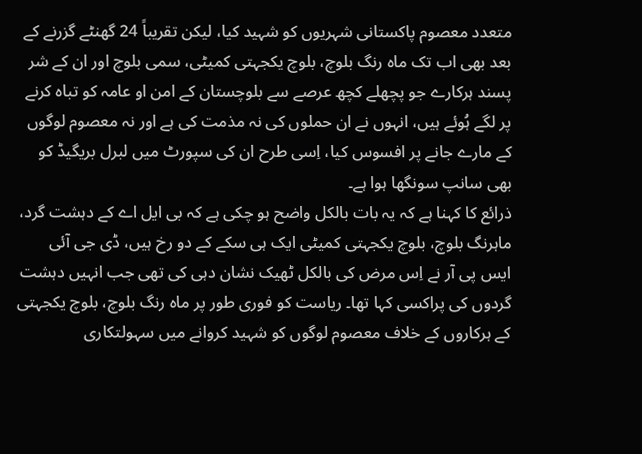متعدد معصوم پاکستانی شہریوں کو شہید کیا، لیکن تقریباً 24 گھنٹے گزرنے کے بعد بھی اب تک ماہ رنگ بلوچ، بلوچ یکجہتی کمیٹی، سمی بلوچ اور ان کے شر پسند ہرکارے جو پچھلے کچھ عرصے سے بلوچستان کے امن او عامہ کو تباہ کرنے پر لگے ہُوئے ہیں، انہوں نے ان حملوں کی نہ مذمت کی ہے اور نہ معصوم لوگوں کے مارے جانے پر افسوس کیا، اِسی طرح ان کی سپورٹ میں لبرل بریگیڈ کو بھی سانپ سونگھا ہوا ہے۔
ذرائع کا کہنا ہے کہ یہ بات بالکل واضح ہو چکی ہے کہ بی ایل اے کے دہشت گرد، ماہرنگ بلوچ، بلوچ یکجہتی کمیٹی ایک ہی سکے کے دو رخ ہیں، ڈی جی آئی ایس پی آر نے اِس مرض کی بالکل ٹھیک نشان دہی کی تھی جب انہیں دہشت گردوں کی پراکسی کہا تھا۔ ریاست کو فوری طور پر ماہ رنگ بلوچ، بلوچ یکجہتی کے ہرکاروں کے خلاف معصوم لوگوں کو شہید کروانے میں سہولتکاری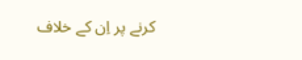کرنے پر اِن کے خلاف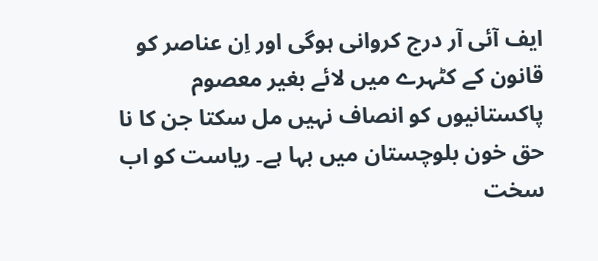ایف آئی آر درج کروانی ہوگی اور اِن عناصر کو قانون کے کٹہرے میں لائے بغیر معصوم پاکستانیوں کو انصاف نہیں مل سکتا جن کا نا حق خون بلوچستان میں بہا ہے۔ ریاست کو اب سخت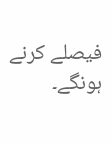فیصلے کرنے ہونگے۔